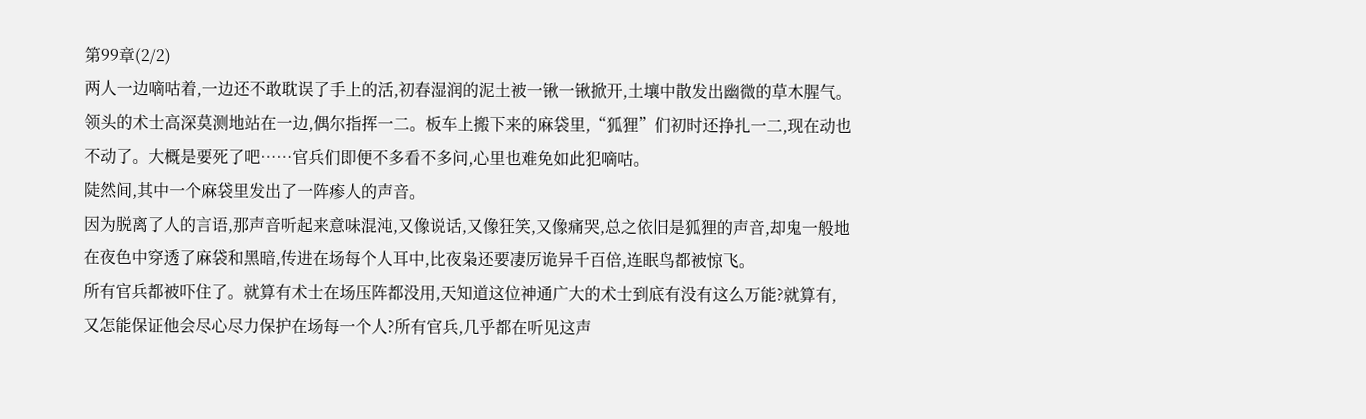第99章(2/2)
两人一边嘀咕着,一边还不敢耽误了手上的活,初春湿润的泥土被一锹一锹掀开,土壤中散发出幽微的草木腥气。
领头的术士高深莫测地站在一边,偶尔指挥一二。板车上搬下来的麻袋里,“狐狸”们初时还挣扎一二,现在动也不动了。大概是要死了吧……官兵们即便不多看不多问,心里也难免如此犯嘀咕。
陡然间,其中一个麻袋里发出了一阵瘆人的声音。
因为脱离了人的言语,那声音听起来意味混沌,又像说话,又像狂笑,又像痛哭,总之依旧是狐狸的声音,却鬼一般地在夜色中穿透了麻袋和黑暗,传进在场每个人耳中,比夜枭还要凄厉诡异千百倍,连眠鸟都被惊飞。
所有官兵都被吓住了。就算有术士在场压阵都没用,天知道这位神通广大的术士到底有没有这么万能?就算有,又怎能保证他会尽心尽力保护在场每一个人?所有官兵,几乎都在听见这声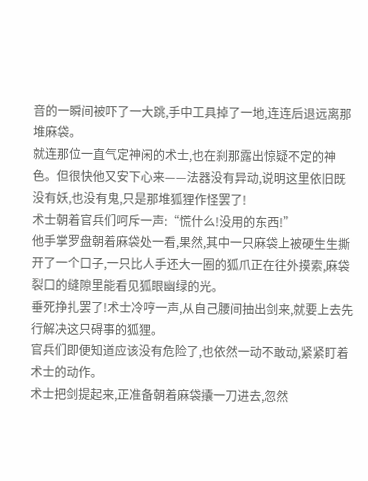音的一瞬间被吓了一大跳,手中工具掉了一地,连连后退远离那堆麻袋。
就连那位一直气定神闲的术士,也在刹那露出惊疑不定的神色。但很快他又安下心来——法器没有异动,说明这里依旧既没有妖,也没有鬼,只是那堆狐狸作怪罢了!
术士朝着官兵们呵斥一声:“慌什么!没用的东西!”
他手掌罗盘朝着麻袋处一看,果然,其中一只麻袋上被硬生生撕开了一个口子,一只比人手还大一圈的狐爪正在往外摸索,麻袋裂口的缝隙里能看见狐眼幽绿的光。
垂死挣扎罢了!术士冷哼一声,从自己腰间抽出剑来,就要上去先行解决这只碍事的狐狸。
官兵们即便知道应该没有危险了,也依然一动不敢动,紧紧盯着术士的动作。
术士把剑提起来,正准备朝着麻袋攮一刀进去,忽然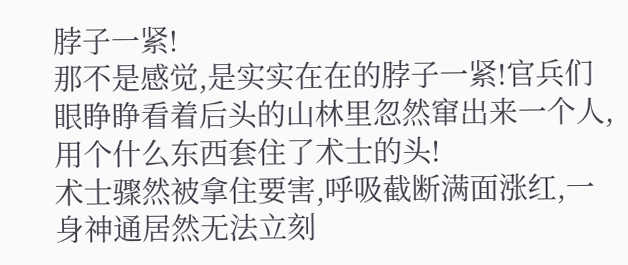脖子一紧!
那不是感觉,是实实在在的脖子一紧!官兵们眼睁睁看着后头的山林里忽然窜出来一个人,用个什么东西套住了术士的头!
术士骤然被拿住要害,呼吸截断满面涨红,一身神通居然无法立刻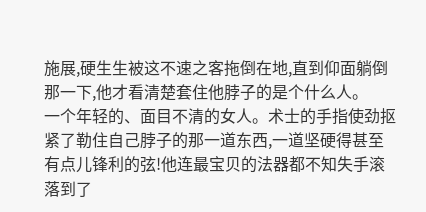施展,硬生生被这不速之客拖倒在地,直到仰面躺倒那一下,他才看清楚套住他脖子的是个什么人。
一个年轻的、面目不清的女人。术士的手指使劲抠紧了勒住自己脖子的那一道东西,一道坚硬得甚至有点儿锋利的弦!他连最宝贝的法器都不知失手滚落到了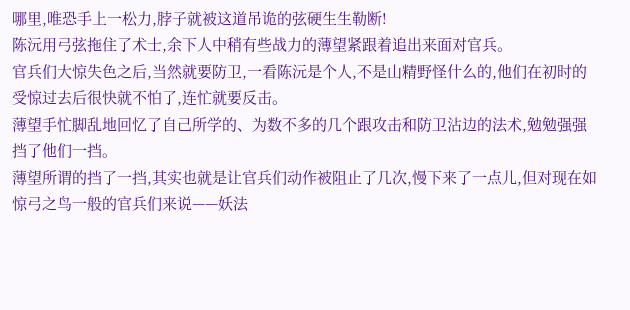哪里,唯恐手上一松力,脖子就被这道吊诡的弦硬生生勒断!
陈沅用弓弦拖住了术士,余下人中稍有些战力的薄望紧跟着追出来面对官兵。
官兵们大惊失色之后,当然就要防卫,一看陈沅是个人,不是山精野怪什么的,他们在初时的受惊过去后很快就不怕了,连忙就要反击。
薄望手忙脚乱地回忆了自己所学的、为数不多的几个跟攻击和防卫沾边的法术,勉勉强强挡了他们一挡。
薄望所谓的挡了一挡,其实也就是让官兵们动作被阻止了几次,慢下来了一点儿,但对现在如惊弓之鸟一般的官兵们来说——妖法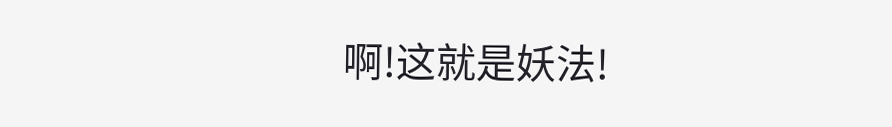啊!这就是妖法!